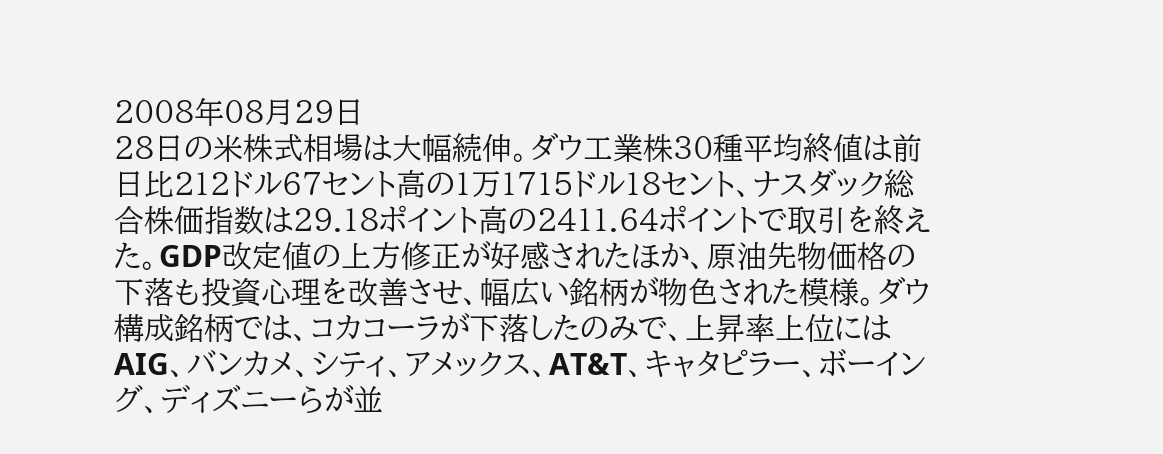2008年08月29日
28日の米株式相場は大幅続伸。ダウ工業株30種平均終値は前日比212ドル67セント高の1万1715ドル18セント、ナスダック総合株価指数は29.18ポイント高の2411.64ポイントで取引を終えた。GDP改定値の上方修正が好感されたほか、原油先物価格の下落も投資心理を改善させ、幅広い銘柄が物色された模様。ダウ構成銘柄では、コカコーラが下落したのみで、上昇率上位にはAIG、バンカメ、シティ、アメックス、AT&T、キャタピラー、ボーイング、ディズニーらが並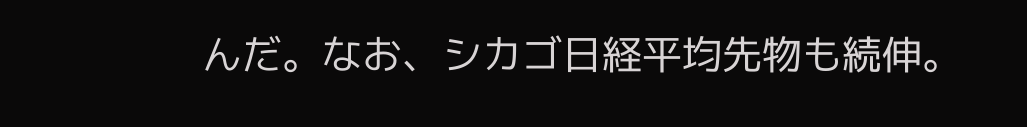んだ。なお、シカゴ日経平均先物も続伸。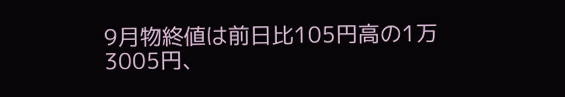9月物終値は前日比105円高の1万3005円、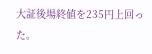大証後場終値を235円上回った。